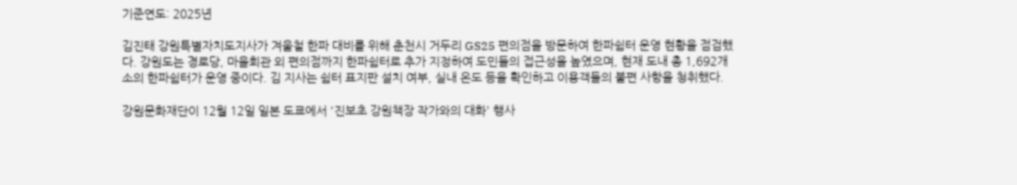기준연도: 2025년

김진태 강원특별자치도지사가 겨울철 한파 대비를 위해 춘천시 거두리 GS25 편의점을 방문하여 한파쉼터 운영 현황을 점검했다. 강원도는 경로당, 마을회관 외 편의점까지 한파쉼터로 추가 지정하여 도민들의 접근성을 높였으며, 현재 도내 총 1,692개소의 한파쉼터가 운영 중이다. 김 지사는 쉼터 표지판 설치 여부, 실내 온도 등을 확인하고 이용객들의 불편 사항을 청취했다.

강원문화재단이 12월 12일 일본 도쿄에서 '진보초 강원책장 작가와의 대화' 행사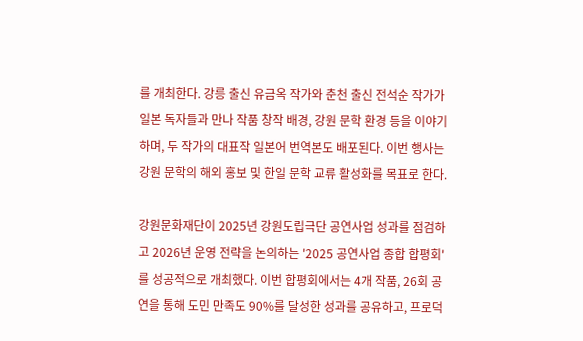를 개최한다. 강릉 출신 유금옥 작가와 춘천 출신 전석순 작가가 일본 독자들과 만나 작품 창작 배경, 강원 문학 환경 등을 이야기하며, 두 작가의 대표작 일본어 번역본도 배포된다. 이번 행사는 강원 문학의 해외 홍보 및 한일 문학 교류 활성화를 목표로 한다.

강원문화재단이 2025년 강원도립극단 공연사업 성과를 점검하고 2026년 운영 전략을 논의하는 '2025 공연사업 종합 합평회'를 성공적으로 개최했다. 이번 합평회에서는 4개 작품, 26회 공연을 통해 도민 만족도 90%를 달성한 성과를 공유하고, 프로덕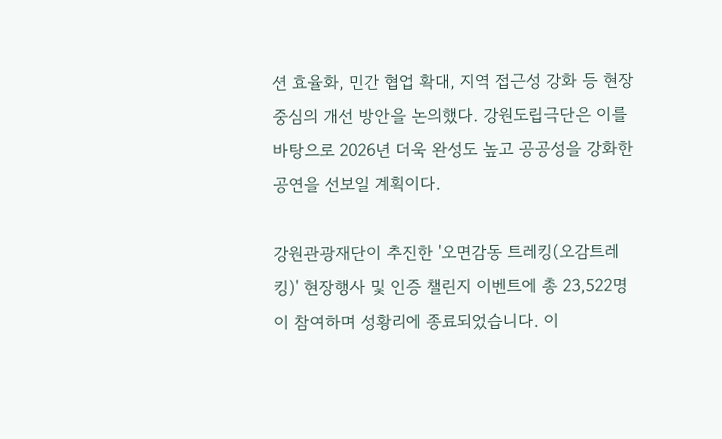션 효율화, 민간 협업 확대, 지역 접근성 강화 등 현장 중심의 개선 방안을 논의했다. 강원도립극단은 이를 바탕으로 2026년 더욱 완성도 높고 공공성을 강화한 공연을 선보일 계획이다.

강원관광재단이 추진한 '오면감동 트레킹(오감트레킹)' 현장행사 및 인증 챌린지 이벤트에 총 23,522명이 참여하며 성황리에 종료되었습니다. 이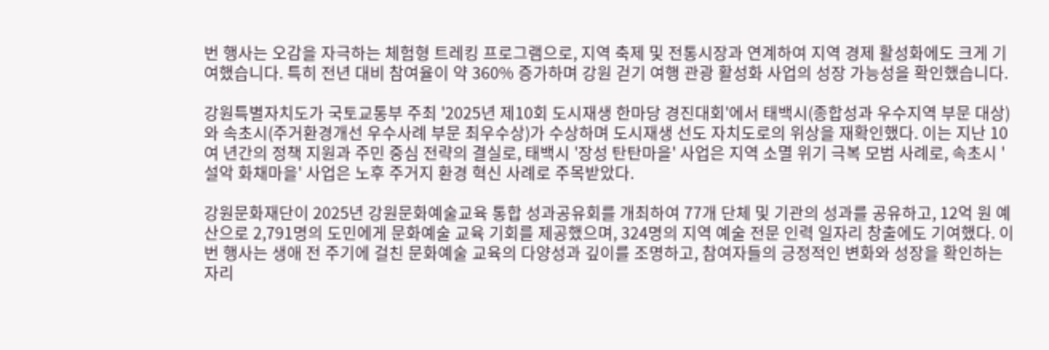번 행사는 오감을 자극하는 체험형 트레킹 프로그램으로, 지역 축제 및 전통시장과 연계하여 지역 경제 활성화에도 크게 기여했습니다. 특히 전년 대비 참여율이 약 360% 증가하며 강원 걷기 여행 관광 활성화 사업의 성장 가능성을 확인했습니다.

강원특별자치도가 국토교통부 주최 '2025년 제10회 도시재생 한마당 경진대회'에서 태백시(종합성과 우수지역 부문 대상)와 속초시(주거환경개선 우수사례 부문 최우수상)가 수상하며 도시재생 선도 자치도로의 위상을 재확인했다. 이는 지난 10여 년간의 정책 지원과 주민 중심 전략의 결실로, 태백시 '장성 탄탄마을' 사업은 지역 소멸 위기 극복 모범 사례로, 속초시 '설악 화채마을' 사업은 노후 주거지 환경 혁신 사례로 주목받았다.

강원문화재단이 2025년 강원문화예술교육 통합 성과공유회를 개최하여 77개 단체 및 기관의 성과를 공유하고, 12억 원 예산으로 2,791명의 도민에게 문화예술 교육 기회를 제공했으며, 324명의 지역 예술 전문 인력 일자리 창출에도 기여했다. 이번 행사는 생애 전 주기에 걸친 문화예술 교육의 다양성과 깊이를 조명하고, 참여자들의 긍정적인 변화와 성장을 확인하는 자리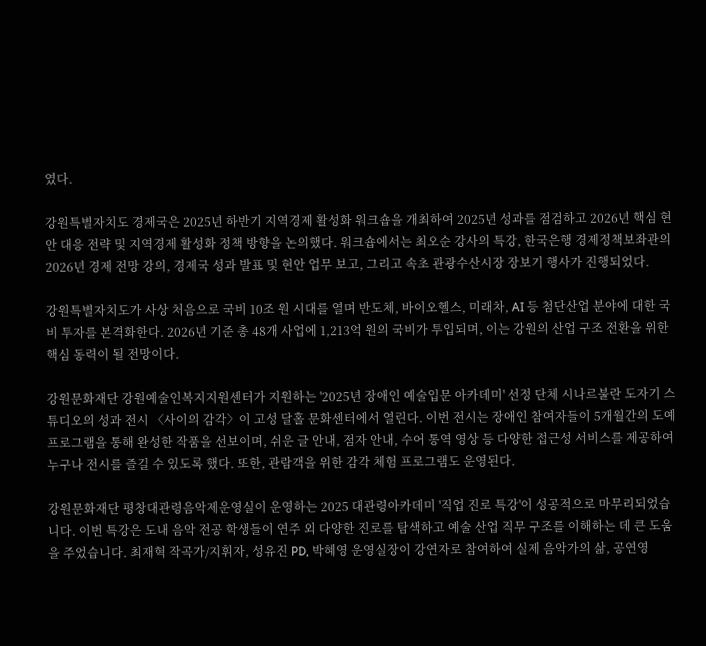였다.

강원특별자치도 경제국은 2025년 하반기 지역경제 활성화 워크숍을 개최하여 2025년 성과를 점검하고 2026년 핵심 현안 대응 전략 및 지역경제 활성화 정책 방향을 논의했다. 워크숍에서는 최오순 강사의 특강, 한국은행 경제정책보좌관의 2026년 경제 전망 강의, 경제국 성과 발표 및 현안 업무 보고, 그리고 속초 관광수산시장 장보기 행사가 진행되었다.

강원특별자치도가 사상 처음으로 국비 10조 원 시대를 열며 반도체, 바이오헬스, 미래차, AI 등 첨단산업 분야에 대한 국비 투자를 본격화한다. 2026년 기준 총 48개 사업에 1,213억 원의 국비가 투입되며, 이는 강원의 산업 구조 전환을 위한 핵심 동력이 될 전망이다.

강원문화재단 강원예술인복지지원센터가 지원하는 '2025년 장애인 예술입문 아카데미' 선정 단체 시나르불란 도자기 스튜디오의 성과 전시 〈사이의 감각〉이 고성 달홀 문화센터에서 열린다. 이번 전시는 장애인 참여자들이 5개월간의 도예 프로그램을 통해 완성한 작품을 선보이며, 쉬운 글 안내, 점자 안내, 수어 통역 영상 등 다양한 접근성 서비스를 제공하여 누구나 전시를 즐길 수 있도록 했다. 또한, 관람객을 위한 감각 체험 프로그램도 운영된다.

강원문화재단 평창대관령음악제운영실이 운영하는 2025 대관령아카데미 '직업 진로 특강'이 성공적으로 마무리되었습니다. 이번 특강은 도내 음악 전공 학생들이 연주 외 다양한 진로를 탐색하고 예술 산업 직무 구조를 이해하는 데 큰 도움을 주었습니다. 최재혁 작곡가/지휘자, 성유진 PD, 박혜영 운영실장이 강연자로 참여하여 실제 음악가의 삶, 공연영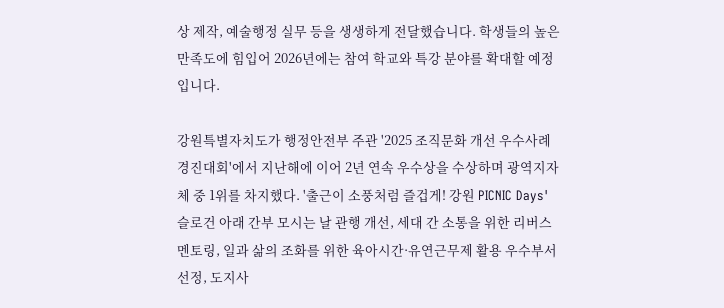상 제작, 예술행정 실무 등을 생생하게 전달했습니다. 학생들의 높은 만족도에 힘입어 2026년에는 참여 학교와 특강 분야를 확대할 예정입니다.

강원특별자치도가 행정안전부 주관 '2025 조직문화 개선 우수사례 경진대회'에서 지난해에 이어 2년 연속 우수상을 수상하며 광역지자체 중 1위를 차지했다. '출근이 소풍처럼 즐겁게! 강원 PICNIC Days' 슬로건 아래 간부 모시는 날 관행 개선, 세대 간 소통을 위한 리버스 멘토링, 일과 삶의 조화를 위한 육아시간·유연근무제 활용 우수부서 선정, 도지사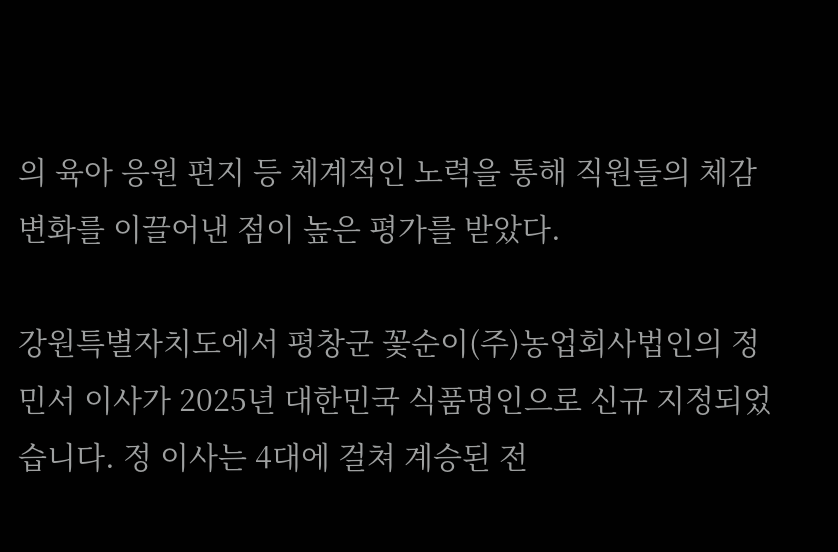의 육아 응원 편지 등 체계적인 노력을 통해 직원들의 체감 변화를 이끌어낸 점이 높은 평가를 받았다.

강원특별자치도에서 평창군 꽃순이(주)농업회사법인의 정민서 이사가 2025년 대한민국 식품명인으로 신규 지정되었습니다. 정 이사는 4대에 걸쳐 계승된 전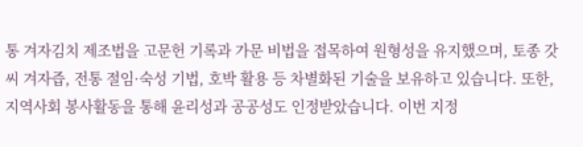통 겨자김치 제조법을 고문헌 기록과 가문 비법을 접목하여 원형성을 유지했으며, 토종 갓씨 겨자즙, 전통 절임·숙성 기법, 호박 활용 등 차별화된 기술을 보유하고 있습니다. 또한, 지역사회 봉사활동을 통해 윤리성과 공공성도 인정받았습니다. 이번 지정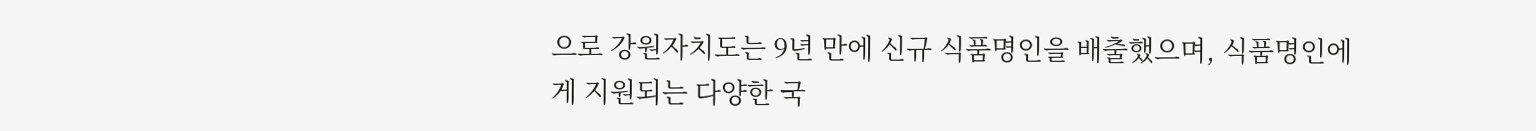으로 강원자치도는 9년 만에 신규 식품명인을 배출했으며, 식품명인에게 지원되는 다양한 국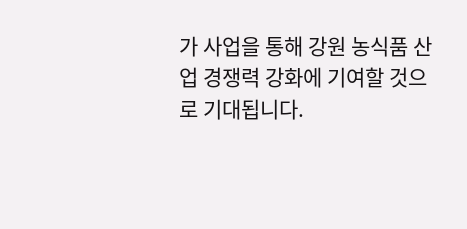가 사업을 통해 강원 농식품 산업 경쟁력 강화에 기여할 것으로 기대됩니다.